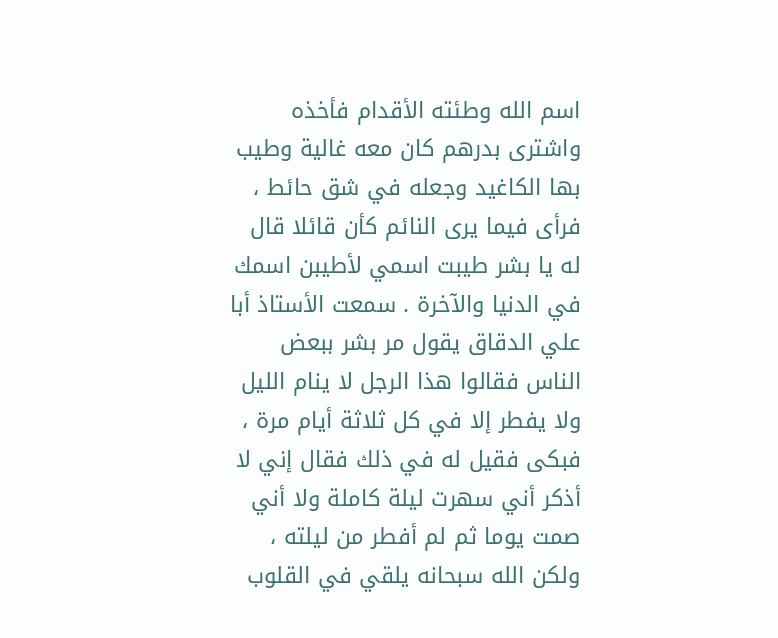اسم الله وطئته الأقدام فأخذه واشترى بدرهم كان معه غالية وطيب بها الكاغيد وجعله في شق حائط ، فرأى فيما يرى النائم كأن قائلا قال له يا بشر طيبت اسمي لأطيبن اسمك في الدنيا والآخرة . سمعت الأستاذ أبا علي الدقاق يقول مر بشر ببعض الناس فقالوا هذا الرجل لا ينام الليل ولا يفطر إلا في كل ثلاثة أيام مرة ، فبكى فقيل له في ذلك فقال إني لا أذكر أني سهرت ليلة كاملة ولا أني صمت يوما ثم لم أفطر من ليلته ، ولكن الله سبحانه يلقي في القلوب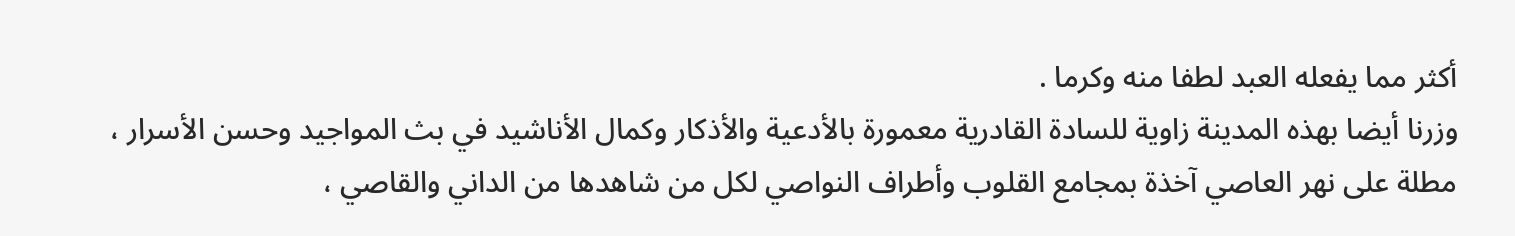أكثر مما يفعله العبد لطفا منه وكرما .
وزرنا أيضا بهذه المدينة زاوية للسادة القادرية معمورة بالأدعية والأذكار وكمال الأناشيد في بث المواجيد وحسن الأسرار ، مطلة على نهر العاصي آخذة بمجامع القلوب وأطراف النواصي لكل من شاهدها من الداني والقاصي ،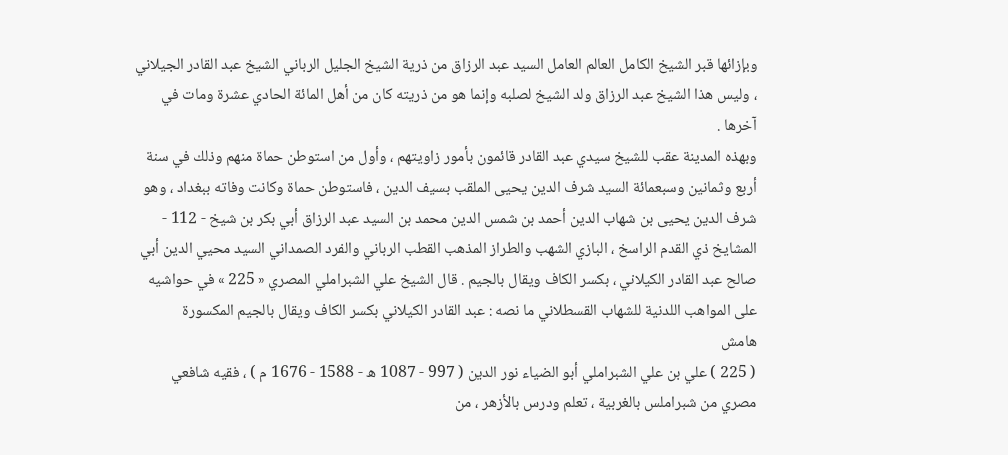وبإزائها قبر الشيخ الكامل العالم العامل السيد عبد الرزاق من ذرية الشيخ الجليل الرباني الشيخ عبد القادر الجيلاني ، وليس هذا الشيخ عبد الرزاق ولد الشيخ لصلبه وإنما هو من ذريته كان من أهل المائة الحادي عشرة ومات في آخرها .
وبهذه المدينة عقب للشيخ سيدي عبد القادر قائمون بأمور زاويتهم ، وأول من استوطن حماة منهم وذلك في سنة أربع وثمانين وسبعمائة السيد شرف الدين يحيى الملقب بسيف الدين ، فاستوطن حماة وكانت وفاته ببغداد ، وهو شرف الدين يحيى بن شهاب الدين أحمد بن شمس الدين محمد بن السيد عبد الرزاق أبي بكر بن شيخ - 112 - المشايخ ذي القدم الراسخ ، البازي الشهب والطراز المذهب القطب الرباني والفرد الصمداني السيد محيي الدين أبي صالح عبد القادر الكيلاني ، بكسر الكاف ويقال بالجيم . قال الشيخ علي الشبراملي المصري « 225 » في حواشيه على المواهب اللدنية للشهاب القسطلاني ما نصه : عبد القادر الكيلاني بكسر الكاف ويقال بالجيم المكسورة
هامش
( 225 ) علي بن علي الشبراملي أبو الضياء نور الدين ( 997 - 1087 ه - 1588 - 1676 م ) ، فقيه شافعي مصري من شبراملس بالغربية ، تعلم ودرس بالأزهر ، من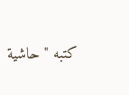كتبه " حاشية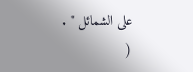على الشمائل " .
(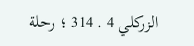الزركلي 4 . 314 ؛ رحلة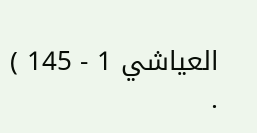العياشي 1 - 145 ) .